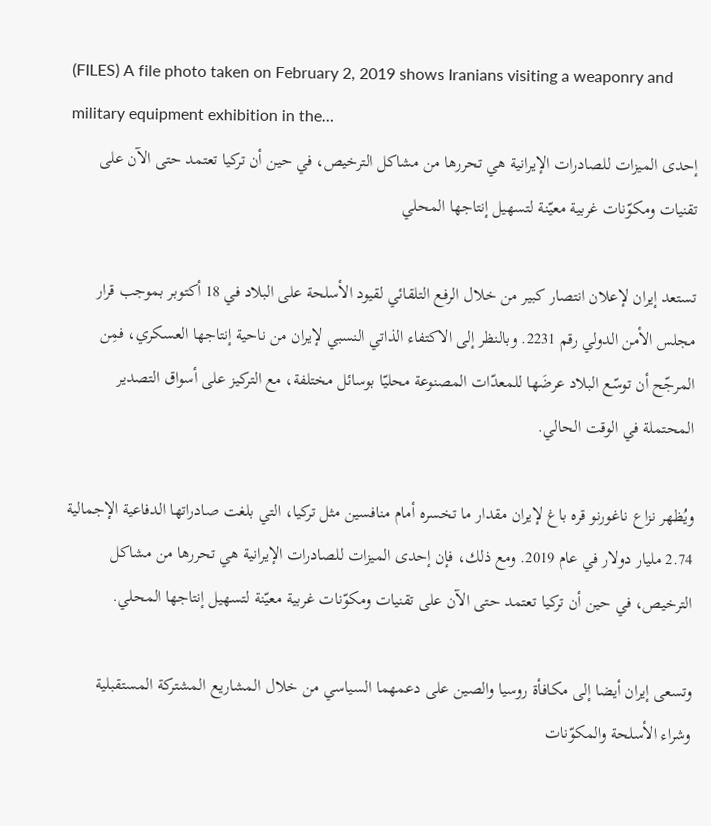(FILES) A file photo taken on February 2, 2019 shows Iranians visiting a weaponry and military equipment exhibition in the…
إحدى الميزات للصادرات الإيرانية هي تحررها من مشاكل الترخيص، في حين أن تركيا تعتمد حتى الآن على تقنيات ومكوّنات غربية معيّنة لتسهيل إنتاجها المحلي

تستعد إيران لإعلان انتصار كبير من خلال الرفع التلقائي لقيود الأسلحة على البلاد في 18 أكتوبر بموجب قرار مجلس الأمن الدولي رقم 2231. وبالنظر إلى الاكتفاء الذاتي النسبي لإيران من ناحية إنتاجها العسكري، فمِن المرجّح أن توسّع البلاد عرضَها للمعدّات المصنوعة محليّا بوسائل مختلفة، مع التركيز على أسواق التصدير المحتملة في الوقت الحالي.

ويُظهر نزاع ناغورنو قره باغ لإيران مقدار ما تخسره أمام منافسين مثل تركيا، التي بلغت صادراتها الدفاعية الإجمالية 2.74 مليار دولار في عام 2019. ومع ذلك، فإن إحدى الميزات للصادرات الإيرانية هي تحررها من مشاكل الترخيص، في حين أن تركيا تعتمد حتى الآن على تقنيات ومكوّنات غربية معيّنة لتسهيل إنتاجها المحلي.

وتسعى إيران أيضا إلى مكافأة روسيا والصين على دعمهما السياسي من خلال المشاريع المشتركة المستقبلية وشراء الأسلحة والمكوّنات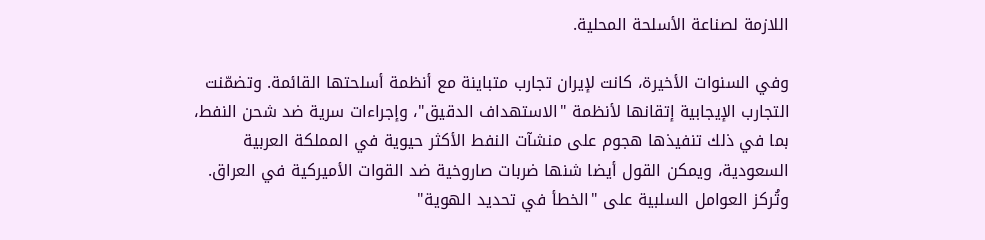اللازمة لصناعة الأسلحة المحلية.

وفي السنوات الأخيرة، كانت لإيران تجارب متباينة مع أنظمة أسلحتها القائمة. وتضمّنت التجارب الإيجابية إتقانها لأنظمة "الاستهداف الدقيق"، وإجراءات سرية ضد شحن النفط، بما في ذلك تنفيذها هجوم على منشآت النفط الأكثر حيوية في المملكة العربية السعودية، ويمكن القول أيضا شنها ضربات صاروخية ضد القوات الأميركية في العراق. وتُركز العوامل السلبية على "الخطأ في تحديد الهوية"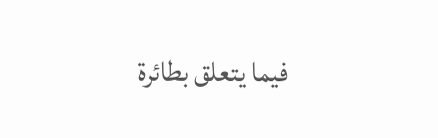فيما يتعلق بطائرة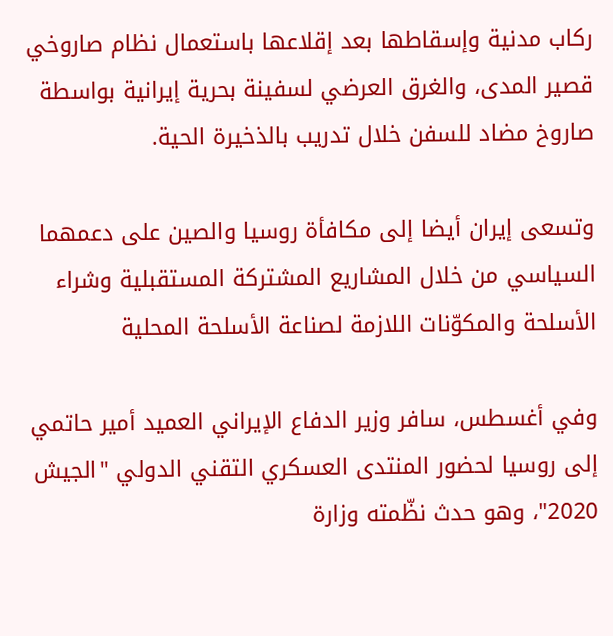ركاب مدنية وإسقاطها بعد إقلاعها باستعمال نظام صاروخي قصير المدى، والغرق العرضي لسفينة بحرية إيرانية بواسطة صاروخ مضاد للسفن خلال تدريب بالذخيرة الحية.

وتسعى إيران أيضا إلى مكافأة روسيا والصين على دعمهما السياسي من خلال المشاريع المشتركة المستقبلية وشراء الأسلحة والمكوّنات اللازمة لصناعة الأسلحة المحلية

وفي أغسطس، سافر وزير الدفاع الإيراني العميد أمير حاتمي إلى روسيا لحضور المنتدى العسكري التقني الدولي "الجيش 2020"، وهو حدث نظّمته وزارة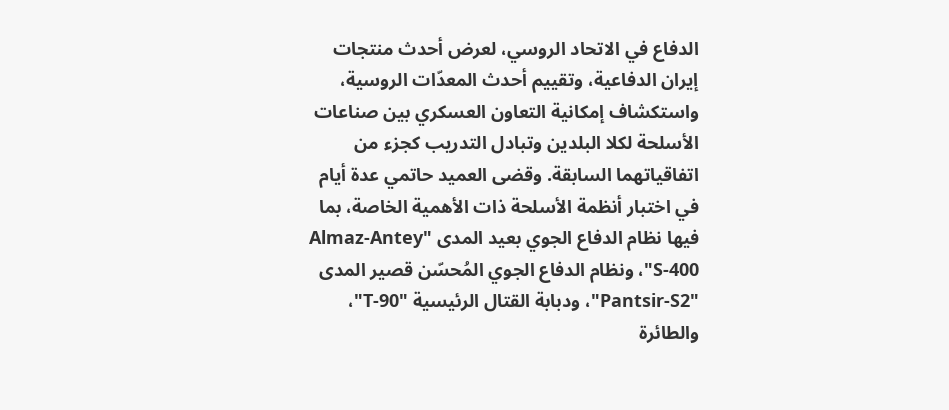الدفاع في الاتحاد الروسي، لعرض أحدث منتجات إيران الدفاعية، وتقييم أحدث المعدّات الروسية، واستكشاف إمكانية التعاون العسكري بين صناعات الأسلحة لكلا البلدين وتبادل التدريب كجزء من اتفاقياتهما السابقة. وقضى العميد حاتمي عدة أيام في اختبار أنظمة الأسلحة ذات الأهمية الخاصة، بما فيها نظام الدفاع الجوي بعيد المدى "Almaz-Antey S-400"، ونظام الدفاع الجوي المُحسّن قصير المدى "Pantsir-S2"، ودبابة القتال الرئيسية "T-90"، والطائرة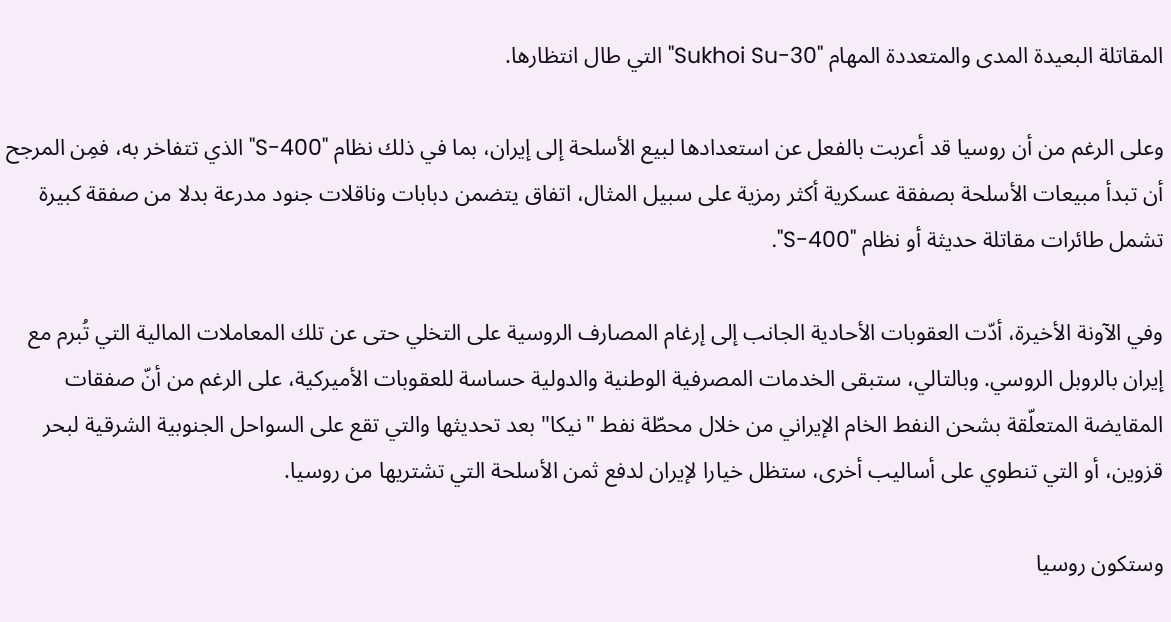المقاتلة البعيدة المدى والمتعددة المهام "Sukhoi Su-30" التي طال انتظارها.

وعلى الرغم من أن روسيا قد أعربت بالفعل عن استعدادها لبيع الأسلحة إلى إيران، بما في ذلك نظام "S-400" الذي تتفاخر به، فمِن المرجح أن تبدأ مبيعات الأسلحة بصفقة عسكرية أكثر رمزية على سبيل المثال، اتفاق يتضمن دبابات وناقلات جنود مدرعة بدلا من صفقة كبيرة تشمل طائرات مقاتلة حديثة أو نظام "S-400".

وفي الآونة الأخيرة، أدّت العقوبات الأحادية الجانب إلى إرغام المصارف الروسية على التخلي حتى عن تلك المعاملات المالية التي تُبرم مع إيران بالروبل الروسي. وبالتالي، ستبقى الخدمات المصرفية الوطنية والدولية حساسة للعقوبات الأميركية، على الرغم من أنّ صفقات المقايضة المتعلّقة بشحن النفط الخام الإيراني من خلال محطّة نفط "نيكا" بعد تحديثها والتي تقع على السواحل الجنوبية الشرقية لبحر قزوين، أو التي تنطوي على أساليب أخرى، ستظل خيارا لإيران لدفع ثمن الأسلحة التي تشتريها من روسيا.

وستكون روسيا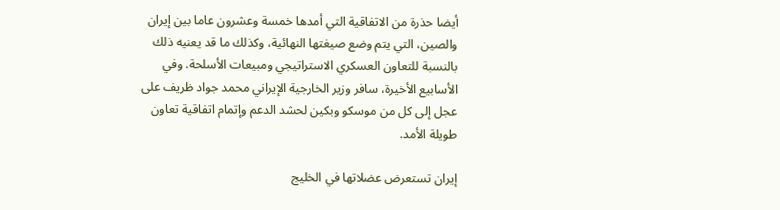أيضا حذرة من الاتفاقية التي أمدها خمسة وعشرون عاما بين إيران والصين، التي يتم وضع صيغتها النهائية، وكذلك ما قد يعنيه ذلك بالنسبة للتعاون العسكري الاستراتيجي ومبيعات الأسلحة. وفي الأسابيع الأخيرة، سافر وزير الخارجية الإيراني محمد جواد ظريف على عجل إلى كل من موسكو وبكين لحشد الدعم وإتمام اتفاقية تعاون طويلة الأمد.

إيران تستعرض عضلاتها في الخليج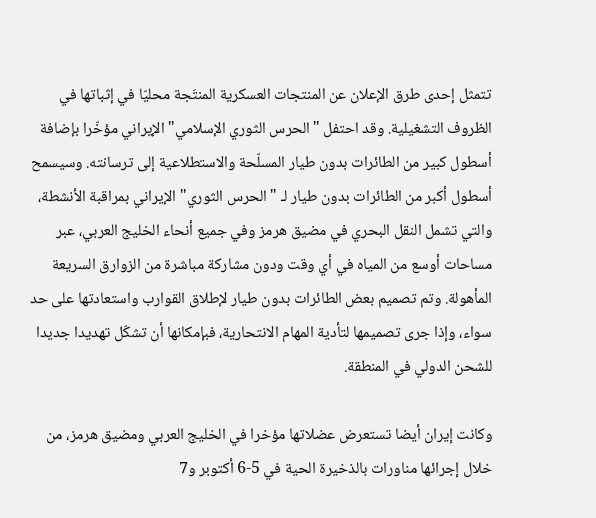تتمثل إحدى طرق الإعلان عن المنتجات العسكرية المنتَجة محليّا في إثباتها في الظروف التشغيلية. وقد احتفل "الحرس الثوري الإسلامي" الإيراني مؤخّرا بإضافة أسطول كبير من الطائرات بدون طيار المسلّحة والاستطلاعية إلى ترسانته. وسيسمح أسطول أكبر من الطائرات بدون طيار لـ "الحرس الثوري" الإيراني بمراقبة الأنشطة، والتي تشمل النقل البحري في مضيق هرمز وفي جميع أنحاء الخليج العربي، عبر مساحات أوسع من المياه في أي وقت ودون مشاركة مباشرة من الزوارق السريعة المأهولة. وتم تصميم بعض الطائرات بدون طيار لإطلاق القوارب واستعادتها على حد سواء، وإذا جرى تصميمها لتأدية المهام الانتحارية، فبإمكانها أن تشكّل تهديدا جديدا للشحن الدولي في المنطقة.

وكانت إيران أيضا تستعرض عضلاتها مؤخرا في الخليج العربي ومضيق هرمز، من خلال إجرائها مناورات بالذخيرة الحية في 5-6 أكتوبر و7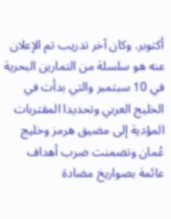أكتوبر. وكان آخر تدريب تم الإعلان عنه هو سلسلة من التمارين البحرية في 10 سبتمبر والتي بدأت في الخليج العربي وتحديدا المقتربات المؤدية إلى مضيق هرمز وخليج عُمان وتضمنت ضرب أهداف عائمة بصواريخ مضادة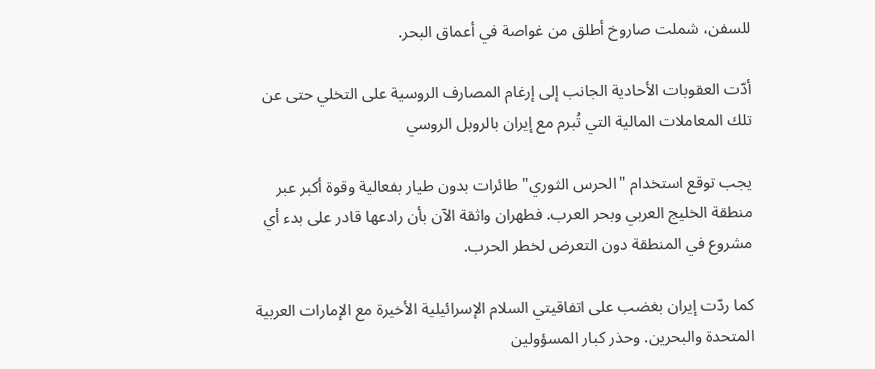للسفن، شملت صاروخ أطلق من غواصة في أعماق البحر.

أدّت العقوبات الأحادية الجانب إلى إرغام المصارف الروسية على التخلي حتى عن تلك المعاملات المالية التي تُبرم مع إيران بالروبل الروسي

يجب توقع استخدام "الحرس الثوري" طائرات بدون طيار بفعالية وقوة أكبر عبر منطقة الخليج العربي وبحر العرب. فطهران واثقة الآن بأن رادعها قادر على بدء أي مشروع في المنطقة دون التعرض لخطر الحرب.

كما ردّت إيران بغضب على اتفاقيتي السلام الإسرائيلية الأخيرة مع الإمارات العربية المتحدة والبحرين. وحذر كبار المسؤولين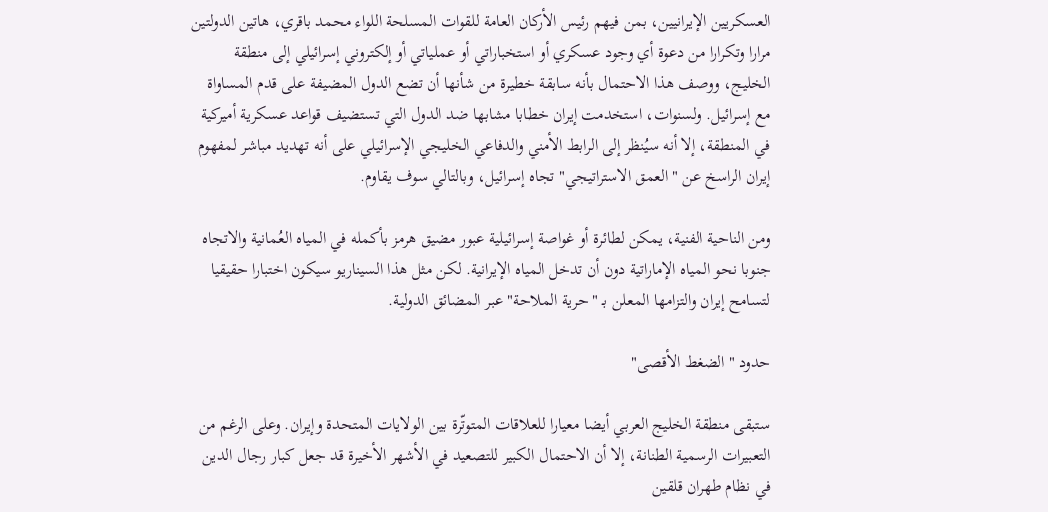العسكريين الإيرانيين، بمن فيهم رئيس الأركان العامة للقوات المسلحة اللواء محمد باقري، هاتين الدولتين مرارا وتكرارا من دعوة أي وجود عسكري أو استخباراتي أو عملياتي أو إلكتروني إسرائيلي إلى منطقة الخليج، ووصف هذا الاحتمال بأنه سابقة خطيرة من شأنها أن تضع الدول المضيفة على قدم المساواة مع إسرائيل. ولسنوات، استخدمت إيران خطابا مشابها ضد الدول التي تستضيف قواعد عسكرية أميركية في المنطقة، إلا أنه سيُنظر إلى الرابط الأمني والدفاعي الخليجي الإسرائيلي على أنه تهديد مباشر لمفهوم إيران الراسخ عن "العمق الاستراتيجي" تجاه إسرائيل، وبالتالي سوف يقاوم.

ومن الناحية الفنية، يمكن لطائرة أو غواصة إسرائيلية عبور مضيق هرمز بأكمله في المياه العُمانية والاتجاه جنوبا نحو المياه الإماراتية دون أن تدخل المياه الإيرانية. لكن مثل هذا السيناريو سيكون اختبارا حقيقيا لتسامح إيران والتزامها المعلن بـ "حرية الملاحة" عبر المضائق الدولية.

حدود "الضغط الأقصى"

ستبقى منطقة الخليج العربي أيضا معيارا للعلاقات المتوتّرة بين الولايات المتحدة وإيران. وعلى الرغم من التعبيرات الرسمية الطنانة، إلا أن الاحتمال الكبير للتصعيد في الأشهر الأخيرة قد جعل كبار رجال الدين في نظام طهران قلقين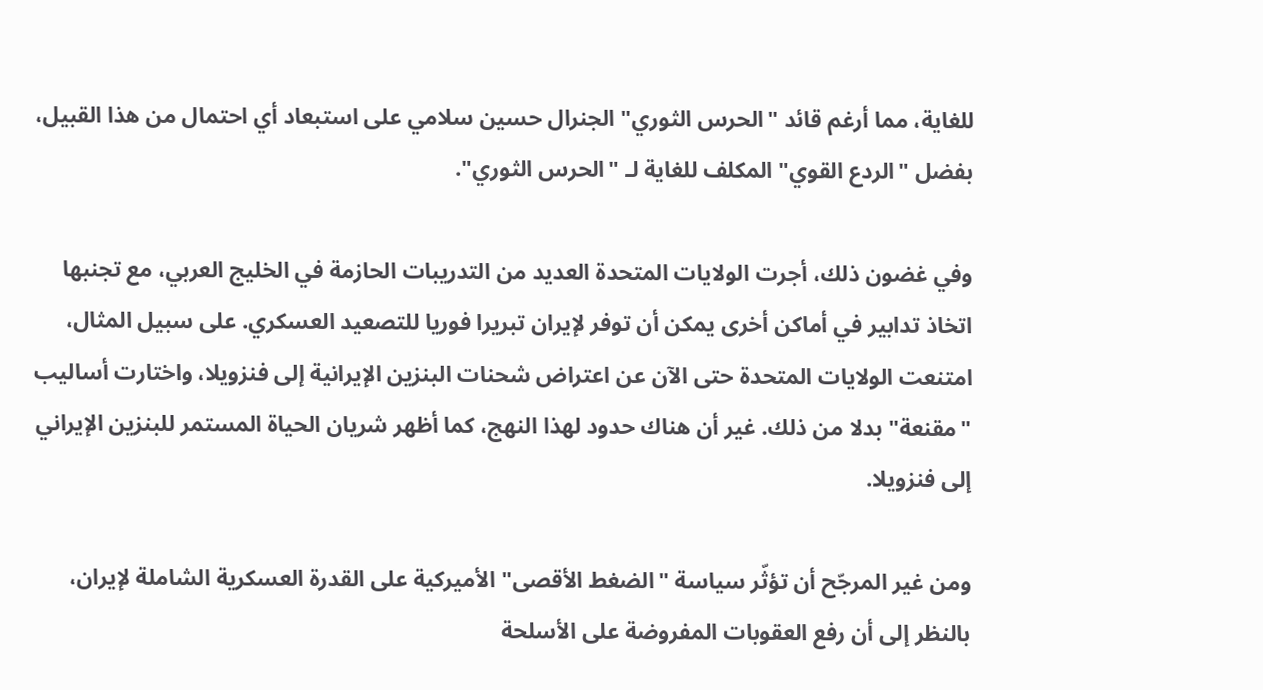للغاية، مما أرغم قائد "الحرس الثوري" الجنرال حسين سلامي على استبعاد أي احتمال من هذا القبيل، بفضل "الردع القوي" المكلف للغاية لـ "الحرس الثوري".

وفي غضون ذلك، أجرت الولايات المتحدة العديد من التدريبات الحازمة في الخليج العربي، مع تجنبها اتخاذ تدابير في أماكن أخرى يمكن أن توفر لإيران تبريرا فوريا للتصعيد العسكري. على سبيل المثال، امتنعت الولايات المتحدة حتى الآن عن اعتراض شحنات البنزين الإيرانية إلى فنزويلا، واختارت أساليب "مقنعة" بدلا من ذلك. غير أن هناك حدود لهذا النهج، كما أظهر شريان الحياة المستمر للبنزين الإيراني إلى فنزويلا.

ومن غير المرجّح أن تؤثّر سياسة "الضغط الأقصى" الأميركية على القدرة العسكرية الشاملة لإيران، بالنظر إلى أن رفع العقوبات المفروضة على الأسلحة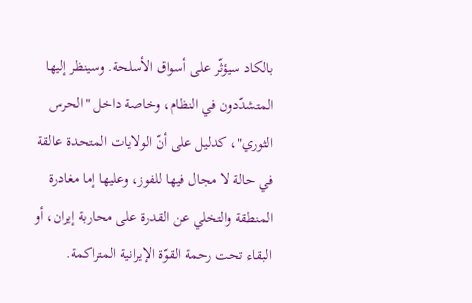بالكاد سيؤثّر على أسواق الأسلحة. وسينظر إليها المتشدّدون في النظام، وخاصة داخل "الحرس الثوري"، كدليل على أنّ الولايات المتحدة عالقة في حالة لا مجال فيها للفوز، وعليها إما مغادرة المنطقة والتخلي عن القدرة على محاربة إيران، أو البقاء تحت رحمة القوّة الإيرانية المتراكمة.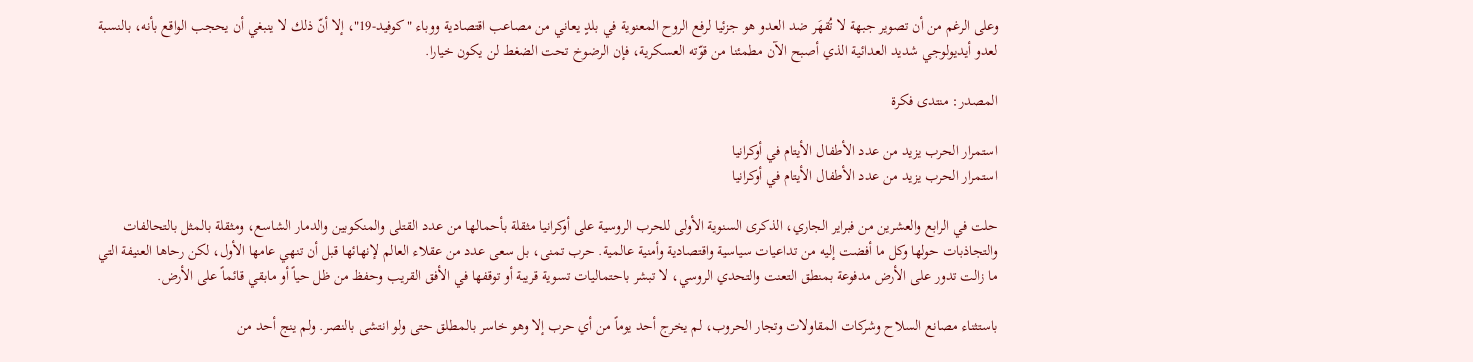وعلى الرغم من أن تصوير جبهة لا تُقهَر ضد العدو هو جزئيا لرفع الروح المعنوية في بلدٍ يعاني من مصاعب اقتصادية ووباء "كوفيد-19"، إلا أنّ ذلك لا ينبغي أن يحجب الواقع بأنه، بالنسبة لعدو أيديولوجي شديد العدائية الذي أصبح الآن مطمئنا من قوّته العسكرية، فإن الرضوخ تحت الضغط لن يكون خيارا.

المصدر: منتدى فكرة

استمرار الحرب يزيد من عدد الأطفال الأيتام في أوكرانيا
استمرار الحرب يزيد من عدد الأطفال الأيتام في أوكرانيا

حلت في الرابع والعشرين من فبراير الجاري، الذكرى السنوية الأولى للحرب الروسية على أوكرانيا مثقلة بأحمالها من عدد القتلى والمنكوبين والدمار الشاسع، ومثقلة بالمثل بالتحالفات والتجاذبات حولها وكل ما أفضت إليه من تداعيات سياسية واقتصادية وأمنية عالمية. حرب تمنى، بل سعى عدد من عقلاء العالم لإنهائها قبل أن تنهي عامها الأول، لكن رحاها العنيفة التي ما زالت تدور على الأرض مدفوعة بمنطق التعنت والتحدي الروسي، لا تبشر باحتماليات تسوية قريبة أو توقفها في الأفق القريب وحفظ من ظل حياً أو مابقي قائماً على الأرض.

باستثناء مصانع السلاح وشركات المقاولات وتجار الحروب، لم يخرج أحد يوماً من أي حرب إلا وهو خاسر بالمطلق حتى ولو انتشى بالنصر. ولم ينج أحد من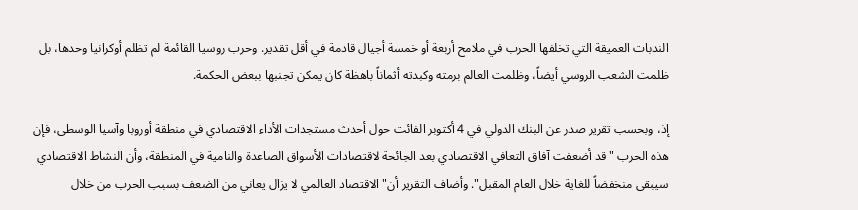الندبات العميقة التي تخلفها الحرب في ملامح أربعة أو خمسة أجيال قادمة في أقل تقدير. وحرب روسيا القائمة لم تظلم أوكرانيا وحدها، بل ظلمت الشعب الروسي أيضاً، وظلمت العالم برمته وكبدته أثماناً باهظة كان يمكن تجنبها ببعض الحكمة.

إذ، وبحسب تقرير صدر عن البنك الدولي في 4 أكتوبر الفائت حول أحدث مستجدات الأداء الاقتصادي في منطقة أوروبا وآسيا الوسطى، فإن هذه الحرب "قد أضعفت آفاق التعافي الاقتصادي بعد الجائحة لاقتصادات الأسواق الصاعدة والنامية في المنطقة، وأن النشاط الاقتصادي سيبقى منخفضاً للغاية خلال العام المقبل". وأضاف التقرير أن" الاقتصاد العالمي لا يزال يعاني من الضعف بسبب الحرب من خلال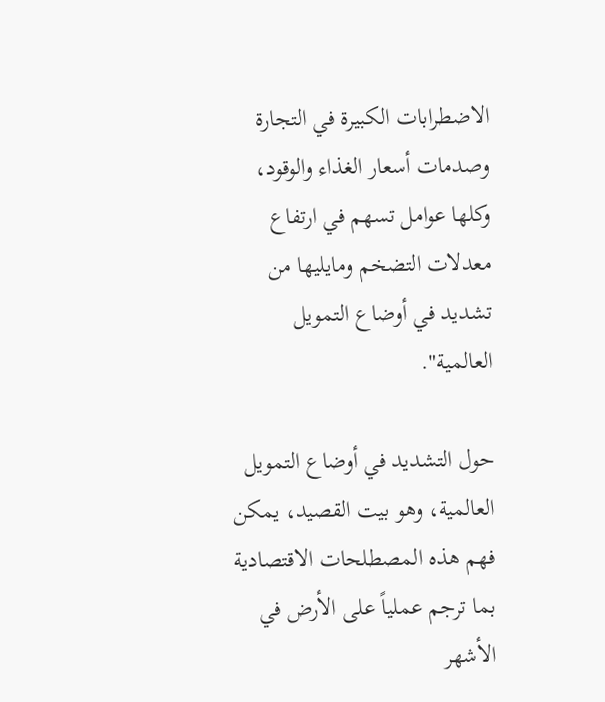الاضطرابات الكبيرة في التجارة وصدمات أسعار الغذاء والوقود، وكلها عوامل تسهم في ارتفاع معدلات التضخم ومايليها من تشديد في أوضاع التمويل العالمية".

حول التشديد في أوضاع التمويل العالمية، وهو بيت القصيد، يمكن فهم هذه المصطلحات الاقتصادية بما ترجم عملياً على الأرض في الأشهر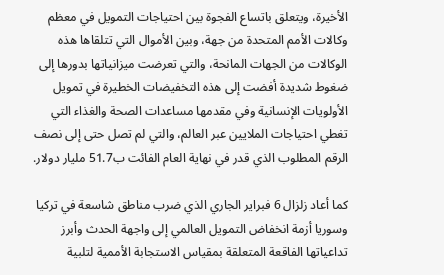الأخيرة، ويتعلق باتساع الفجوة بين احتياجات التمويل في معظم وكالات الأمم المتحدة من جهة، وبين الأموال التي تتلقاها هذه الوكالات من الجهات المانحة، والتي تعرضت ميزانياتها بدورها إلى ضغوط شديدة أفضت إلى هذه التخفيضات الخطيرة في تمويل الأولويات الإنسانية وفي مقدمها مساعدات الصحة والغذاء التي تغطي احتياجات الملايين عبر العالم، والتي لم تصل حتى إلى نصف الرقم المطلوب الذي قدر في نهاية العام الفائت ب51.7 مليار دولار.

كما أعاد زلزال 6 فبراير الجاري الذي ضرب مناطق شاسعة في تركيا وسوريا أزمة انخفاض التمويل العالمي إلى واجهة الحدث وأبرز تداعياتها الفاقعة المتعلقة بمقياس الاستجابة الأممية لتلبية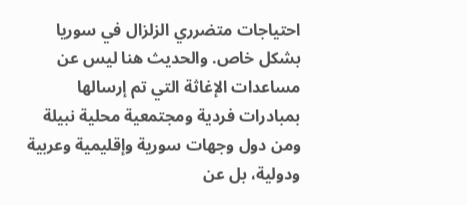احتياجات متضرري الزلزال في سوريا بشكل خاص. والحديث هنا ليس عن مساعدات الإغاثة التي تم إرسالها بمبادرات فردية ومجتمعية محلية نبيلة ومن دول وجهات سورية وإقليمية وعربية ودولية، بل عن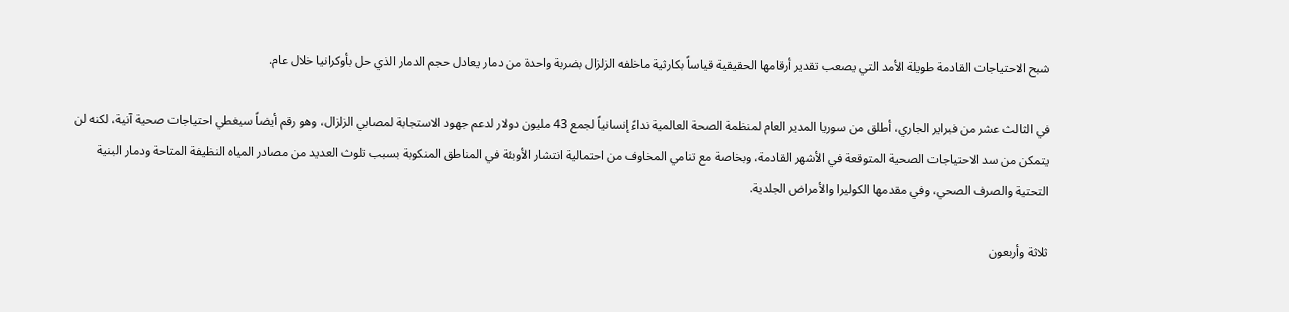شبح الاحتياجات القادمة طويلة الأمد التي يصعب تقدير أرقامها الحقيقية قياساً بكارثية ماخلفه الزلزال بضربة واحدة من دمار يعادل حجم الدمار الذي حل بأوكرانيا خلال عام.

في الثالث عشر من فبراير الجاري، أطلق من سوريا المدير العام لمنظمة الصحة العالمية نداءً إنسانياً لجمع 43 مليون دولار لدعم جهود الاستجابة لمصابي الزلزال، وهو رقم أيضاً سيغطي احتياجات صحية آنية، لكنه لن يتمكن من سد الاحتياجات الصحية المتوقعة في الأشهر القادمة، وبخاصة مع تنامي المخاوف من احتمالية انتشار الأوبئة في المناطق المنكوبة بسبب تلوث العديد من مصادر المياه النظيفة المتاحة ودمار البنية التحتية والصرف الصحي، وفي مقدمها الكوليرا والأمراض الجلدية.

ثلاثة وأربعون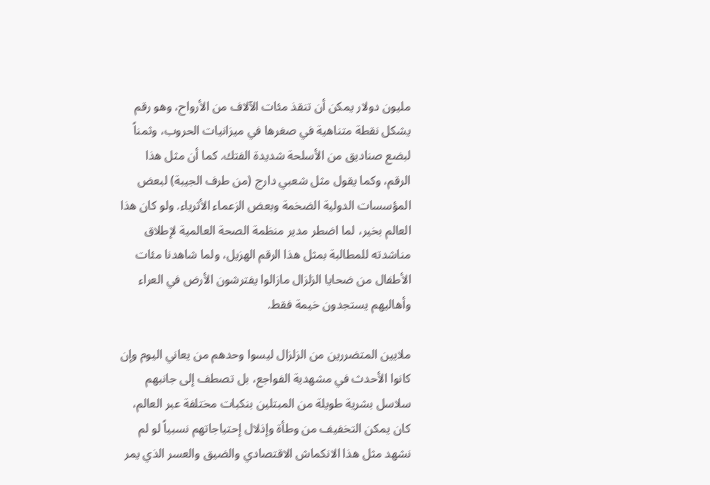مليون دولار يمكن أن تنقذ مئات الآلاف من الأرواح، وهو رقم يشكل نقطة متناهية في صغرها في ميزانيات الحروب، وثمناً لبضع صناديق من الأسلحة شديدة الفتك. كما أن مثل هذا الرقم، وكما يقول مثل شعبي دارج (من طرف الجيبة) لبعض المؤسسات الدولية الضخمة وبعض الزعماء الأثرياء. ولو كان هذا العالم بخير، لما اضطر مدير منظمة الصحة العالمية لإطلاق مناشدته للمطالبة بمثل هذا الرقم الهزيل، ولما شاهدنا مئات الأطفال من ضحايا الزلزال مازالوا يفترشون الأرض في العراء وأهاليهم يستجدون خيمة فقط.

ملايين المتضررين من الزلزال ليسوا وحدهم من يعاني اليوم وإن كانوا الأحدث في مشهدية الفواجع، بل تصطف إلى جانبهم سلاسل بشرية طويلة من المبتلين بنكبات مختلفة عبر العالم، كان يمكن التخفيف من وطأة وإذلال إحتياجاتهم نسبياً لو لم نشهد مثل هذا الانكماش الاقتصادي والضيق والعسر الذي يمر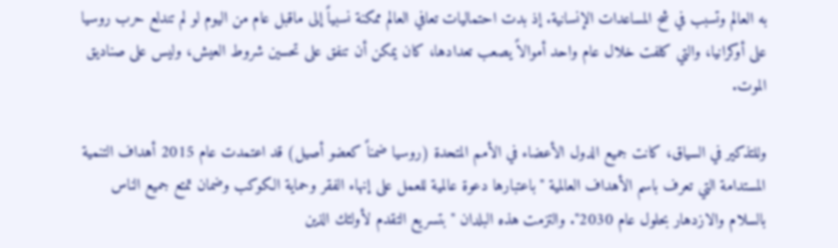به العالم وتسبب في شح المساعدات الإنسانية. إذ بدت احتماليات تعافي العالم ممكنة نسبياً إلى ماقبل عام من اليوم لو لم تندلع حرب روسيا على أوكرانيا، والتي كلفت خلال عام واحد أموالاً يصعب تعدادها، كان يمكن أن تنفق على تحسين شروط العيش، وليس على صناديق الموت.

وللتذكير في السياق، كانت جميع الدول الأعضاء في الأمم المتحدة (روسيا ضمناً كعضو أصيل) قد اعتمدت عام 2015 أهداف التنمية المستدامة التي تعرف باسم الأهداف العالمية "باعتبارها دعوة عالمية للعمل على إنهاء الفقر وحماية الكوكب وضمان تمتع جميع الناس بالسلام والازدهار بحلول عام 2030". والتزمت هذه البلدان "بتسريع التقدم لأولئك الذين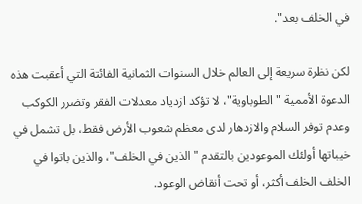في الخلف بعد".

لكن نظرة سريعة إلى العالم خلال السنوات الثمانية الفائتة التي أعقبت هذه الدعوة الأممية "الطوباوية"، لا تؤكد ازدياد معدلات الفقر وتضرر الكوكب وعدم توفر السلام والازدهار لدى معظم شعوب الأرض فقط، بل تشمل في خيباتها أولئك الموعودين بالتقدم "الذين في الخلف"، والذين باتوا في الخلف الخلف أكثر، أو تحت أنقاض الوعود.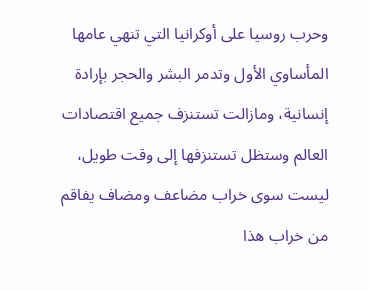وحرب روسيا على أوكرانيا التي تنهي عامها المأساوي الأول وتدمر البشر والحجر بإرادة إنسانية، ومازالت تستنزف جميع اقتصادات العالم وستظل تستنزفها إلى وقت طويل، ليست سوى خراب مضاعف ومضاف يفاقم من خراب هذا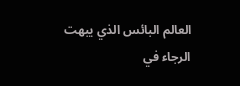العالم البائس الذي يبهت الرجاء في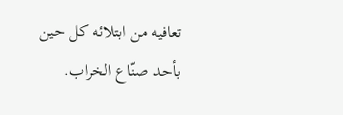تعافيه من ابتلائه كل حين بأحد صنّاع الخراب.